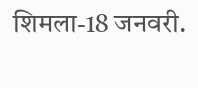शिमला-18 जनवरी.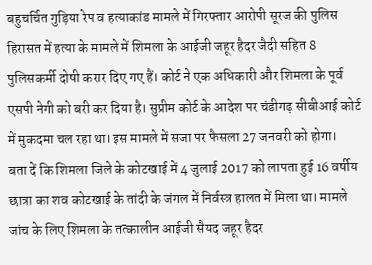बहुचर्चित गुड़िया रेप व हत्याकांड मामले में गिरफ्तार आरोपी सूरज की पुलिस हिरासत में हत्या के मामले में शिमला के आईजी जहूर हैदर जैदी सहित 8 पुलिसकर्मी दोषी करार दिए गए हैं। कोर्ट ने एक अधिकारी और शिमला के पूर्व एसपी नेगी को बरी कर दिया है। सुप्रीम कोर्ट के आदेश पर चंडीगढ़ सीबीआई कोर्ट में मुकदमा चल रहा था। इस मामले में सजा पर फैसला 27 जनवरी को होगा।
बता दें कि शिमला जिले के कोटखाई में 4 जुलाई 2017 को लापता हुई 16 वर्षीय छात्रा का शव कोटखाई के तांदी के जंगल में निर्वस्त्र हालत में मिला था। मामले जांच के लिए शिमला के तत्कालीन आईजी सैयद जहूर हैदर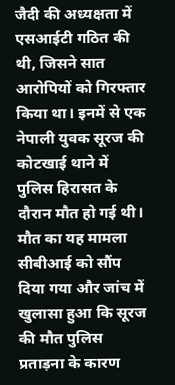जैदी की अध्यक्षता में एसआईटी गठित की थी, जिसने सात आरोपियों को गिरफ्तार किया था। इनमें से एक नेपाली युवक सूरज की कोटखाई थाने में पुलिस हिरासत के दौरान मौत हो गई थी। मौत का यह मामला सीबीआई को सौंप दिया गया और जांच में खुलासा हुआ कि सूरज की मौत पुलिस प्रताड़ना के कारण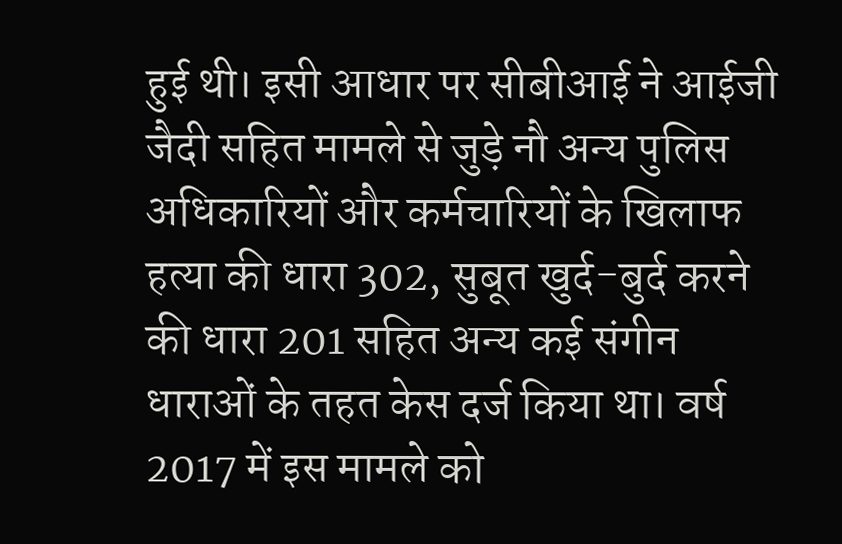हुई थी। इसी आधार पर सीबीआई ने आईजी जैदी सहित मामले से जुड़े नौ अन्य पुलिस अधिकारियों और कर्मचारियों के खिलाफ हत्या की धारा 302, सुबूत खुर्द-बुर्द करने की धारा 201 सहित अन्य कई संगीन धाराओं के तहत केस दर्ज किया था। वर्ष 2017 में इस मामले को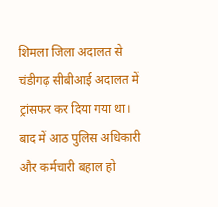शिमला जिला अदालत से चंडीगढ़ सीबीआई अदालत में ट्रांसफर कर दिया गया था। बाद में आठ पुलिस अधिकारी और कर्मचारी बहाल हो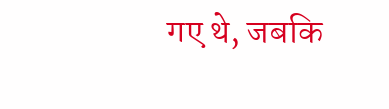गए थे, जबकि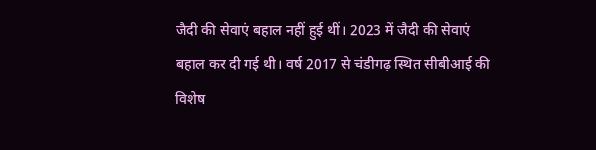जैदी की सेवाएं बहाल नहीं हुई थीं। 2023 में जैदी की सेवाएं बहाल कर दी गई थी। वर्ष 2017 से चंडीगढ़ स्थित सीबीआई की विशेष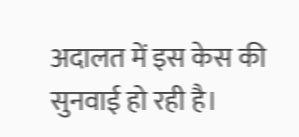अदालत में इस केस की सुनवाई हो रही है।